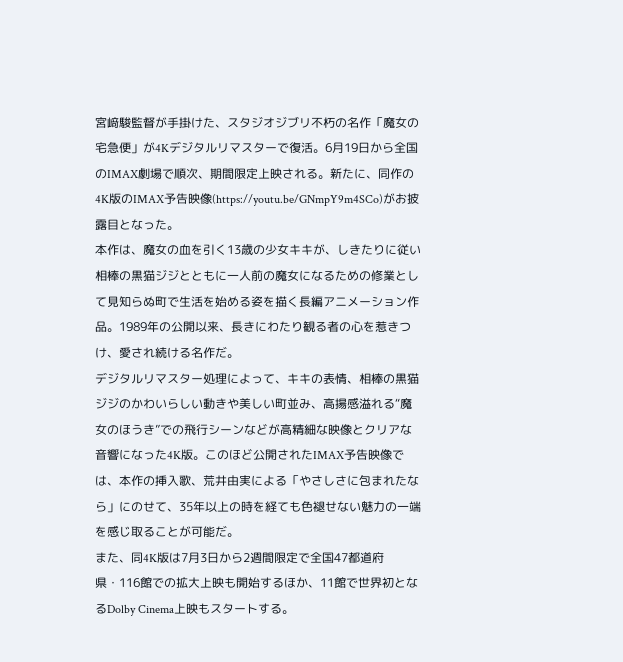宮﨑駿監督が手掛けた、スタジオジブリ不朽の名作「魔女の宅急便」が4Kデジタルリマスターで復活。6月19日から全国のIMAX劇場で順次、期間限定上映される。新たに、同作の4K版のIMAX予告映像(https://youtu.be/GNmpY9m4SCo)がお披露目となった。
本作は、魔女の血を引く13歳の少女キキが、しきたりに従い相棒の黒猫ジジとともに一人前の魔女になるための修業として見知らぬ町で生活を始める姿を描く長編アニメーション作品。1989年の公開以来、長きにわたり観る者の心を惹きつけ、愛され続ける名作だ。
デジタルリマスター処理によって、キキの表情、相棒の黒猫ジジのかわいらしい動きや美しい町並み、高揚感溢れる“魔女のほうき”での飛行シーンなどが高精細な映像とクリアな音響になった4K版。このほど公開されたIMAX予告映像では、本作の挿入歌、荒井由実による「やさしさに包まれたなら」にのせて、35年以上の時を経ても色褪せない魅力の一端を感じ取ることが可能だ。
また、同4K版は7月3日から2週間限定で全国47都道府県・116館での拡大上映も開始するほか、11館で世界初となるDolby Cinema上映もスタートする。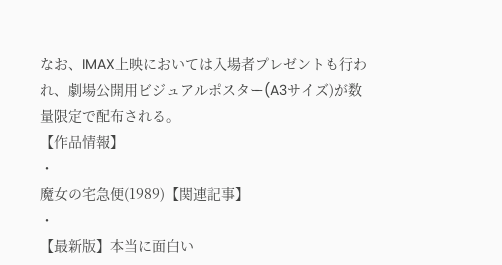なお、IMAX上映においては入場者プレゼントも行われ、劇場公開用ビジュアルポスター(A3サイズ)が数量限定で配布される。
【作品情報】
・
魔女の宅急便(1989)【関連記事】
・
【最新版】本当に面白い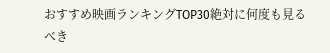おすすめ映画ランキングTOP30絶対に何度も見るべき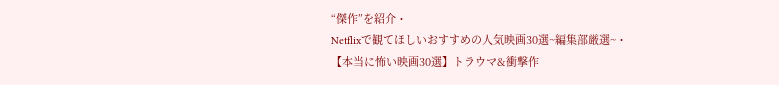“傑作”を紹介・
Netflixで観てほしいおすすめの人気映画30選~編集部厳選~・
【本当に怖い映画30選】トラウマ&衝撃作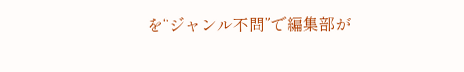を“ジャンル不問”で編集部が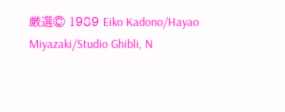厳選© 1989 Eiko Kadono/Hayao Miyazaki/Studio Ghibli, N